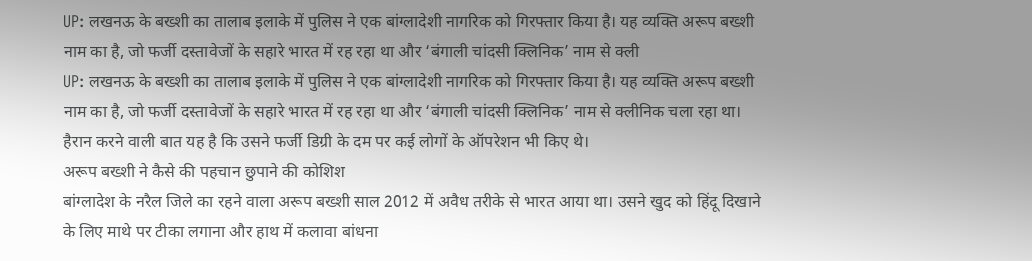UP: लखनऊ के बख्शी का तालाब इलाके में पुलिस ने एक बांग्लादेशी नागरिक को गिरफ्तार किया है। यह व्यक्ति अरूप बख्शी नाम का है, जो फर्जी दस्तावेजों के सहारे भारत में रह रहा था और ‘बंगाली चांदसी क्लिनिक’ नाम से क्ली
UP: लखनऊ के बख्शी का तालाब इलाके में पुलिस ने एक बांग्लादेशी नागरिक को गिरफ्तार किया है। यह व्यक्ति अरूप बख्शी नाम का है, जो फर्जी दस्तावेजों के सहारे भारत में रह रहा था और ‘बंगाली चांदसी क्लिनिक’ नाम से क्लीनिक चला रहा था। हैरान करने वाली बात यह है कि उसने फर्जी डिग्री के दम पर कई लोगों के ऑपरेशन भी किए थे।
अरूप बख्शी ने कैसे की पहचान छुपाने की कोशिश
बांग्लादेश के नरैल जिले का रहने वाला अरूप बख्शी साल 2012 में अवैध तरीके से भारत आया था। उसने खुद को हिंदू दिखाने के लिए माथे पर टीका लगाना और हाथ में कलावा बांधना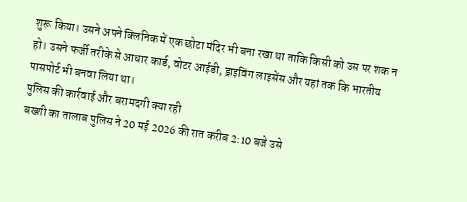शुरू किया। उसने अपने क्लिनिक में एक छोटा मंदिर भी बना रखा था ताकि किसी को उस पर शक न हो। उसने फर्जी तरीके से आधार कार्ड, वोटर आईडी, ड्राइविंग लाइसेंस और यहां तक कि भारतीय पासपोर्ट भी बनवा लिया था।
पुलिस की कार्रवाई और बरामदगी क्या रही
बख्शी का तालाब पुलिस ने 20 मई 2026 की रात करीब 2:10 बजे उसे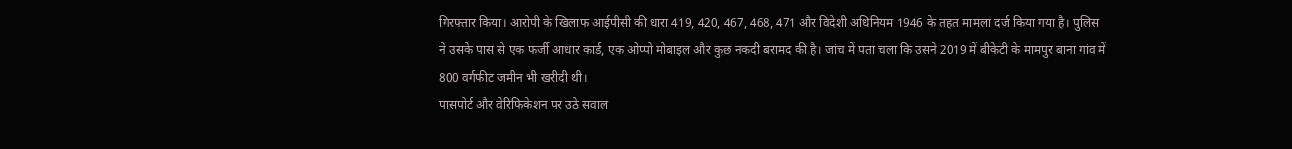गिरफ्तार किया। आरोपी के खिलाफ आईपीसी की धारा 419, 420, 467, 468, 471 और विदेशी अधिनियम 1946 के तहत मामला दर्ज किया गया है। पुलिस ने उसके पास से एक फर्जी आधार कार्ड, एक ओप्पो मोबाइल और कुछ नकदी बरामद की है। जांच में पता चला कि उसने 2019 में बीकेटी के मामपुर बाना गांव में 800 वर्गफीट जमीन भी खरीदी थी।
पासपोर्ट और वेरिफिकेशन पर उठे सवाल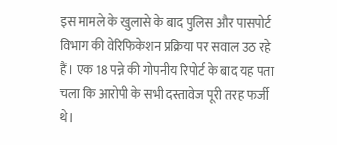इस मामले के खुलासे के बाद पुलिस और पासपोर्ट विभाग की वेरिफिकेशन प्रक्रिया पर सवाल उठ रहे हैं। एक 18 पन्ने की गोपनीय रिपोर्ट के बाद यह पता चला कि आरोपी के सभी दस्तावेज पूरी तरह फर्जी थे।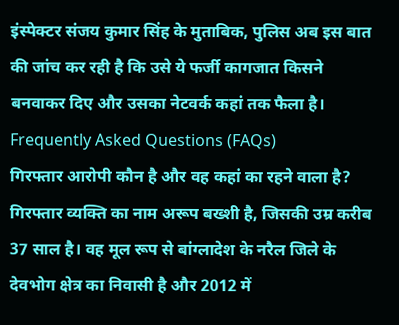इंस्पेक्टर संजय कुमार सिंह के मुताबिक, पुलिस अब इस बात की जांच कर रही है कि उसे ये फर्जी कागजात किसने बनवाकर दिए और उसका नेटवर्क कहां तक फैला है।
Frequently Asked Questions (FAQs)
गिरफ्तार आरोपी कौन है और वह कहां का रहने वाला है?
गिरफ्तार व्यक्ति का नाम अरूप बख्शी है, जिसकी उम्र करीब 37 साल है। वह मूल रूप से बांग्लादेश के नरैल जिले के देवभोग क्षेत्र का निवासी है और 2012 में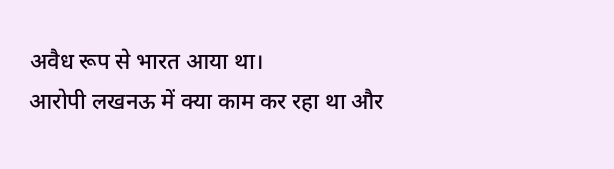अवैध रूप से भारत आया था।
आरोपी लखनऊ में क्या काम कर रहा था और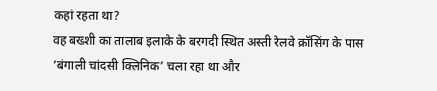कहां रहता था?
वह बख्शी का तालाब इलाके के बरगदी स्थित अस्ती रेलवे क्रॉसिंग के पास ‘बंगाली चांदसी क्लिनिक’ चला रहा था और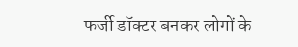फर्जी डॉक्टर बनकर लोगों के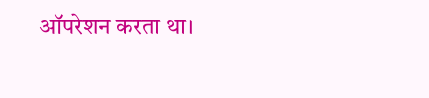ऑपरेशन करता था।